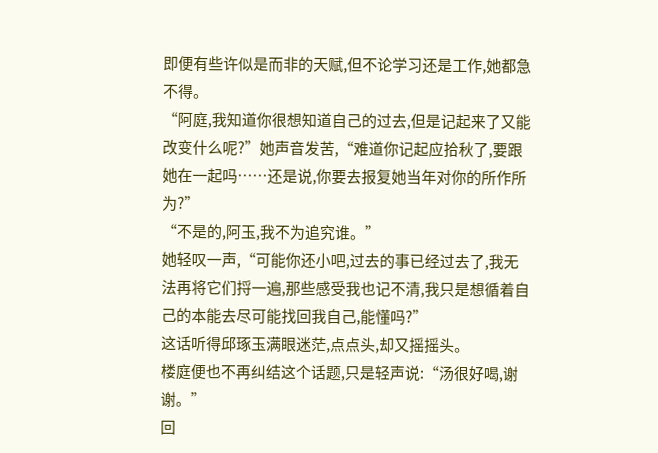即便有些许似是而非的天赋,但不论学习还是工作,她都急不得。
“阿庭,我知道你很想知道自己的过去,但是记起来了又能改变什么呢?”她声音发苦,“难道你记起应拾秋了,要跟她在一起吗……还是说,你要去报复她当年对你的所作所为?”
“不是的,阿玉,我不为追究谁。”
她轻叹一声,“可能你还小吧,过去的事已经过去了,我无法再将它们捋一遍,那些感受我也记不清,我只是想循着自己的本能去尽可能找回我自己,能懂吗?”
这话听得邱琢玉满眼迷茫,点点头,却又摇摇头。
楼庭便也不再纠结这个话题,只是轻声说:“汤很好喝,谢谢。”
回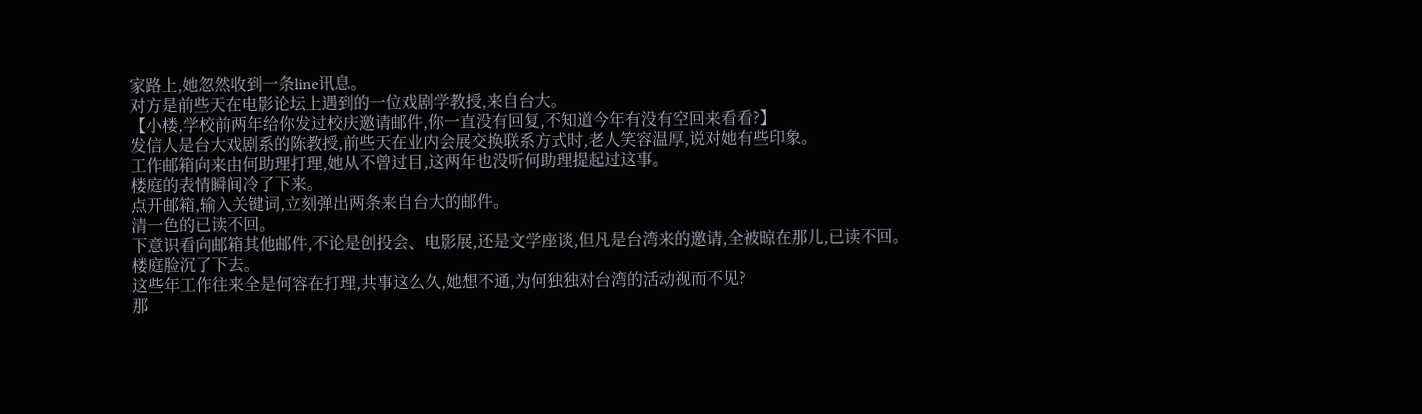家路上,她忽然收到一条line讯息。
对方是前些天在电影论坛上遇到的一位戏剧学教授,来自台大。
【小楼,学校前两年给你发过校庆邀请邮件,你一直没有回复,不知道今年有没有空回来看看?】
发信人是台大戏剧系的陈教授,前些天在业内会展交换联系方式时,老人笑容温厚,说对她有些印象。
工作邮箱向来由何助理打理,她从不曾过目,这两年也没听何助理提起过这事。
楼庭的表情瞬间冷了下来。
点开邮箱,输入关键词,立刻弹出两条来自台大的邮件。
清一色的已读不回。
下意识看向邮箱其他邮件,不论是创投会、电影展,还是文学座谈,但凡是台湾来的邀请,全被晾在那儿,已读不回。
楼庭脸沉了下去。
这些年工作往来全是何容在打理,共事这么久,她想不通,为何独独对台湾的活动视而不见?
那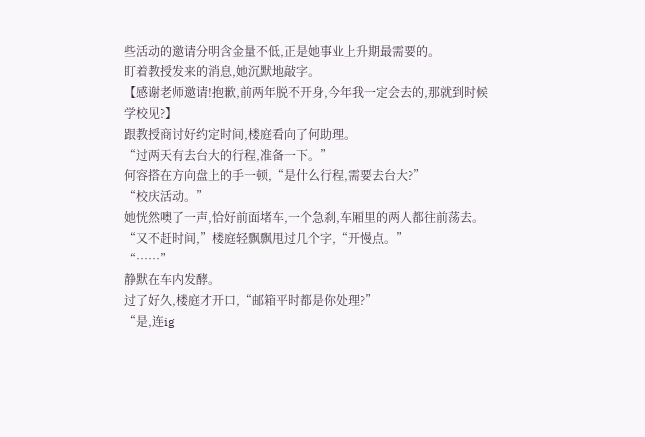些活动的邀请分明含金量不低,正是她事业上升期最需要的。
盯着教授发来的消息,她沉默地敲字。
【感谢老师邀请!抱歉,前两年脱不开身,今年我一定会去的,那就到时候学校见?】
跟教授商讨好约定时间,楼庭看向了何助理。
“过两天有去台大的行程,准备一下。”
何容搭在方向盘上的手一顿,“是什么行程,需要去台大?”
“校庆活动。”
她恍然噢了一声,恰好前面堵车,一个急刹,车厢里的两人都往前荡去。
“又不赶时间,”楼庭轻飘飘甩过几个字,“开慢点。”
“……”
静默在车内发酵。
过了好久,楼庭才开口,“邮箱平时都是你处理?”
“是,连ig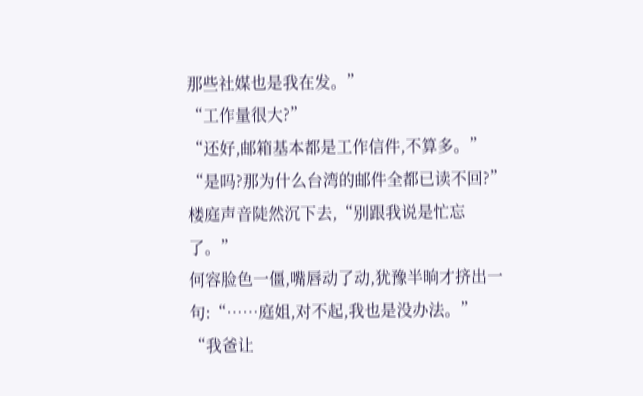那些社媒也是我在发。”
“工作量很大?”
“还好,邮箱基本都是工作信件,不算多。”
“是吗?那为什么台湾的邮件全都已读不回?”
楼庭声音陡然沉下去,“别跟我说是忙忘了。”
何容脸色一僵,嘴唇动了动,犹豫半晌才挤出一句:“……庭姐,对不起,我也是没办法。”
“我爸让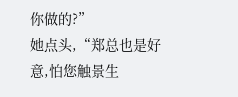你做的?”
她点头,“郑总也是好意,怕您触景生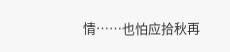情……也怕应拾秋再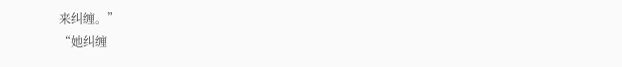来纠缠。”
“她纠缠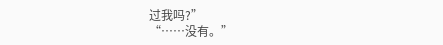过我吗?”
“……没有。”